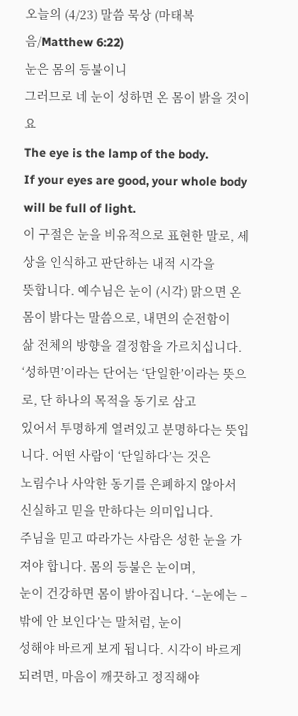오늘의 (4/23) 말씀 묵상 (마태복음/Matthew 6:22)
눈은 몸의 등불이니
그러므로 네 눈이 성하면 온 몸이 밝을 것이요
The eye is the lamp of the body.
If your eyes are good, your whole body will be full of light.
이 구절은 눈을 비유적으로 표현한 말로, 세상을 인식하고 판단하는 내적 시각을
뜻합니다. 예수님은 눈이 (시각) 맑으면 온몸이 밝다는 말씀으로, 내면의 순전함이
삶 전체의 방향을 결정함을 가르치십니다.
‘성하면’이라는 단어는 ‘단일한’이라는 뜻으로, 단 하나의 목적을 동기로 삼고
있어서 투명하게 열려있고 분명하다는 뜻입니다. 어떤 사람이 ‘단일하다’는 것은
노림수나 사악한 동기를 은폐하지 않아서 신실하고 믿을 만하다는 의미입니다.
주님을 믿고 따라가는 사람은 성한 눈을 가져야 합니다. 몸의 등불은 눈이며,
눈이 건강하면 몸이 밝아집니다. ‘–눈에는 –밖에 안 보인다’는 말처럼, 눈이
성해야 바르게 보게 됩니다. 시각이 바르게 되려면, 마음이 깨끗하고 정직해야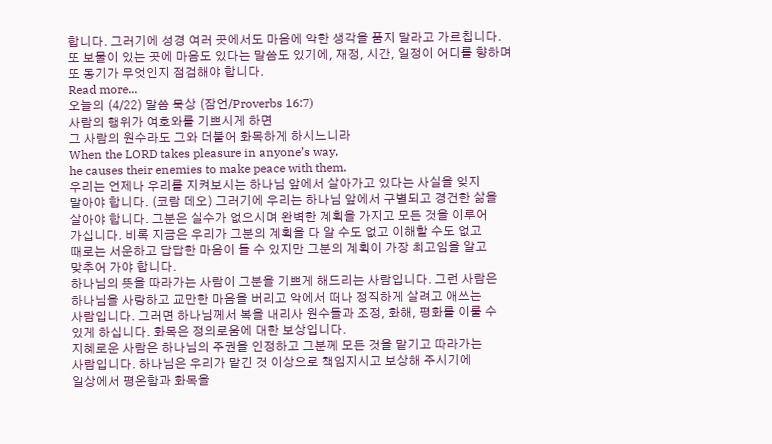합니다. 그러기에 성경 여러 곳에서도 마음에 악한 생각을 품지 말라고 가르칩니다.
또 보물이 있는 곳에 마음도 있다는 말씀도 있기에, 재정, 시간, 일정이 어디를 향하며
또 동기가 무엇인지 점검해야 합니다.
Read more...
오늘의 (4/22) 말씀 묵상 (잠언/Proverbs 16:7)
사람의 행위가 여호와를 기쁘시게 하면
그 사람의 원수라도 그와 더불어 화목하게 하시느니라
When the LORD takes pleasure in anyone’s way,
he causes their enemies to make peace with them.
우리는 언제나 우리를 지켜보시는 하나님 앞에서 살아가고 있다는 사실을 잊지
말아야 합니다. (코람 데오) 그러기에 우리는 하나님 앞에서 구별되고 경건한 삶을
살아야 합니다. 그분은 실수가 없으시며 완벽한 계획을 가지고 모든 것을 이루어
가십니다. 비록 지금은 우리가 그분의 계획을 다 알 수도 없고 이해할 수도 없고
때로는 서운하고 답답한 마음이 들 수 있지만 그분의 계획이 가장 최고임을 알고
맞추어 가야 합니다.
하나님의 뜻을 따라가는 사람이 그분을 기쁘게 해드리는 사람입니다. 그런 사람은
하나님을 사랑하고 교만한 마음을 버리고 악에서 떠나 정직하게 살려고 애쓰는
사람입니다. 그러면 하나님께서 복을 내리사 원수들과 조정, 화해, 평화를 이룰 수
있게 하십니다. 화목은 정의로움에 대한 보상입니다.
지혜로운 사람은 하나님의 주권을 인정하고 그분께 모든 것을 맡기고 따라가는
사람입니다. 하나님은 우리가 맡긴 것 이상으로 책임지시고 보상해 주시기에
일상에서 평온함과 화목을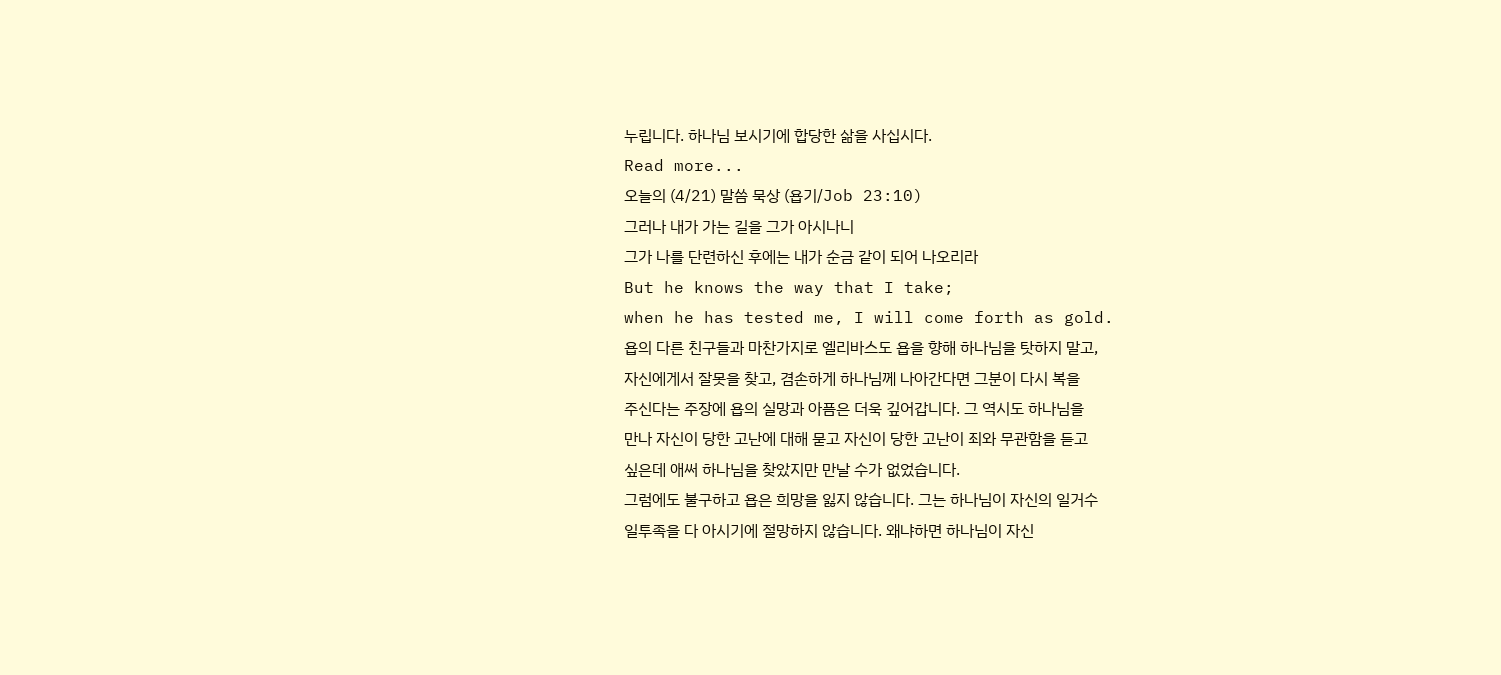누립니다. 하나님 보시기에 합당한 삶을 사십시다.
Read more...
오늘의 (4/21) 말씀 묵상 (욥기/Job 23:10)
그러나 내가 가는 길을 그가 아시나니
그가 나를 단련하신 후에는 내가 순금 같이 되어 나오리라
But he knows the way that I take;
when he has tested me, I will come forth as gold.
욥의 다른 친구들과 마찬가지로 엘리바스도 욥을 향해 하나님을 탓하지 말고,
자신에게서 잘못을 찾고, 겸손하게 하나님께 나아간다면 그분이 다시 복을
주신다는 주장에 욥의 실망과 아픔은 더욱 깊어갑니다. 그 역시도 하나님을
만나 자신이 당한 고난에 대해 묻고 자신이 당한 고난이 죄와 무관함을 듣고
싶은데 애써 하나님을 찾았지만 만날 수가 없었습니다.
그럼에도 불구하고 욥은 희망을 잃지 않습니다. 그는 하나님이 자신의 일거수
일투족을 다 아시기에 절망하지 않습니다. 왜냐하면 하나님이 자신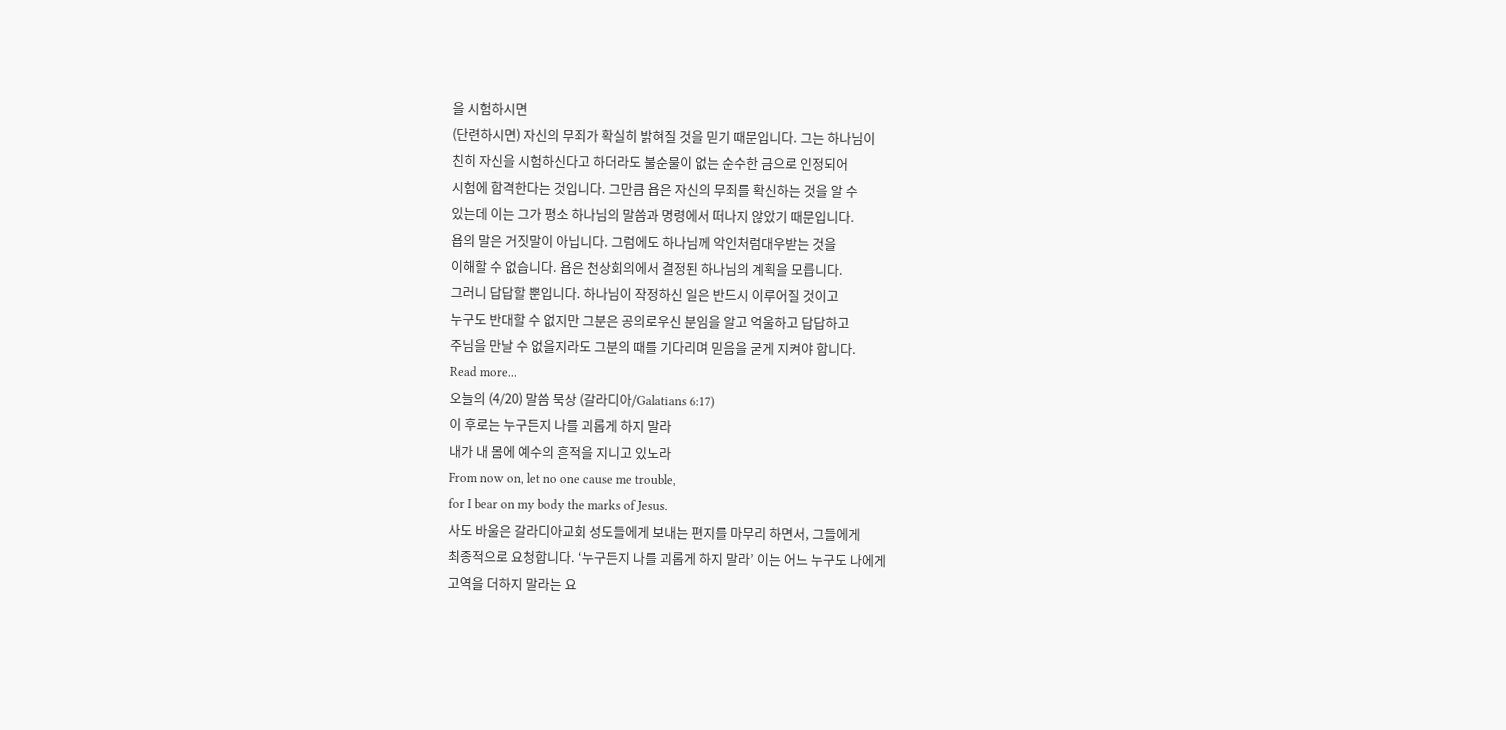을 시험하시면
(단련하시면) 자신의 무죄가 확실히 밝혀질 것을 믿기 때문입니다. 그는 하나님이
친히 자신을 시험하신다고 하더라도 불순물이 없는 순수한 금으로 인정되어
시험에 합격한다는 것입니다. 그만큼 욥은 자신의 무죄를 확신하는 것을 알 수
있는데 이는 그가 평소 하나님의 말씀과 명령에서 떠나지 않았기 때문입니다.
욥의 말은 거짓말이 아닙니다. 그럼에도 하나님께 악인처럼대우받는 것을
이해할 수 없습니다. 욥은 천상회의에서 결정된 하나님의 계획을 모릅니다.
그러니 답답할 뿐입니다. 하나님이 작정하신 일은 반드시 이루어질 것이고
누구도 반대할 수 없지만 그분은 공의로우신 분임을 알고 억울하고 답답하고
주님을 만날 수 없을지라도 그분의 때를 기다리며 믿음을 굳게 지켜야 합니다.
Read more...
오늘의 (4/20) 말씀 묵상 (갈라디아/Galatians 6:17)
이 후로는 누구든지 나를 괴롭게 하지 말라
내가 내 몸에 예수의 흔적을 지니고 있노라
From now on, let no one cause me trouble,
for I bear on my body the marks of Jesus.
사도 바울은 갈라디아교회 성도들에게 보내는 편지를 마무리 하면서, 그들에게
최종적으로 요청합니다. ‘누구든지 나를 괴롭게 하지 말라’ 이는 어느 누구도 나에게
고역을 더하지 말라는 요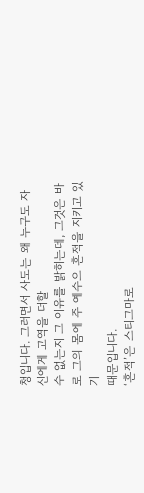청입니다. 그러면서 사도는 왜 누구도 자신에게 고역을 더할
수 없는지 그 이유를 밝히는데, 그것은 바로 그의 몸에 주 예수으 흔적을 지키고 있기
때문입니다.
‘흔적’은 스티그마로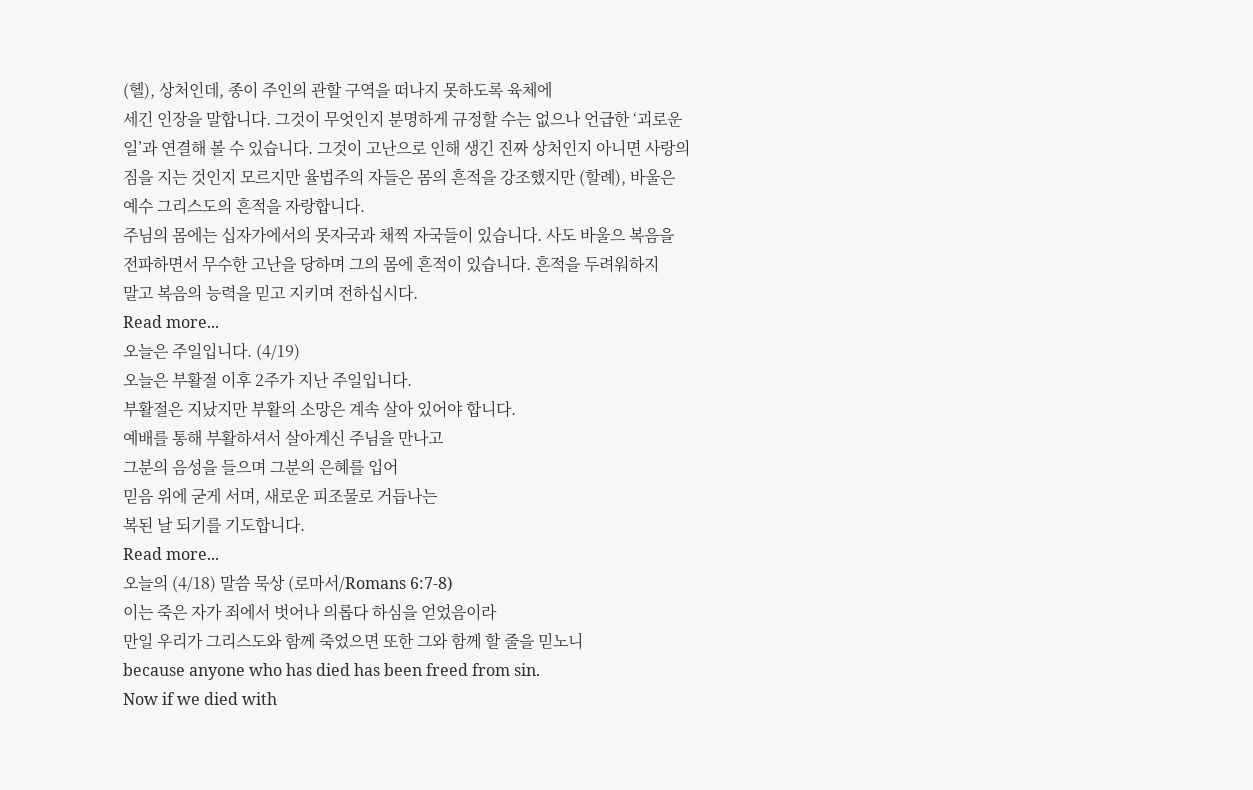(헬), 상처인데, 종이 주인의 관할 구역을 떠나지 못하도록 육체에
세긴 인장을 말합니다. 그것이 무엇인지 분명하게 규정할 수는 없으나 언급한 ‘괴로운
일’과 연결해 볼 수 있습니다. 그것이 고난으로 인해 생긴 진짜 상처인지 아니면 사랑의
짐을 지는 것인지 모르지만 율법주의 자들은 몸의 흔적을 강조했지만 (할례), 바울은
예수 그리스도의 흔적을 자랑합니다.
주님의 몸에는 십자가에서의 못자국과 채찍 자국들이 있습니다. 사도 바울으 복음을
전파하면서 무수한 고난을 당하며 그의 몸에 흔적이 있습니다. 흔적을 두려워하지
말고 복음의 능력을 믿고 지키며 전하십시다.
Read more...
오늘은 주일입니다. (4/19)
오늘은 부활절 이후 2주가 지난 주일입니다.
부활절은 지났지만 부활의 소망은 계속 살아 있어야 합니다.
예배를 통해 부활하셔서 살아계신 주님을 만나고
그분의 음성을 들으며 그분의 은혜를 입어
믿음 위에 굳게 서며, 새로운 피조물로 거듭나는
복된 날 되기를 기도합니다.
Read more...
오늘의 (4/18) 말씀 묵상 (로마서/Romans 6:7-8)
이는 죽은 자가 죄에서 벗어나 의롭다 하심을 얻었음이라
만일 우리가 그리스도와 함께 죽었으면 또한 그와 함께 할 줄을 믿노니
because anyone who has died has been freed from sin.
Now if we died with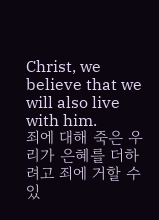Christ, we believe that we will also live with him.
죄에 대해 죽은 우리가 은혜를 더하려고 죄에 거할 수 있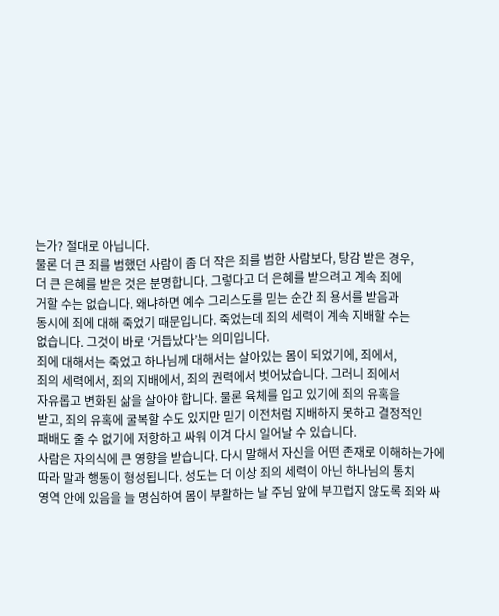는가? 절대로 아닙니다.
물론 더 큰 죄를 범했던 사람이 좀 더 작은 죄를 범한 사람보다, 탕감 받은 경우,
더 큰 은혜를 받은 것은 분명합니다. 그렇다고 더 은혜를 받으려고 계속 죄에
거할 수는 없습니다. 왜냐하면 예수 그리스도를 믿는 순간 죄 용서를 받음과
동시에 죄에 대해 죽었기 때문입니다. 죽었는데 죄의 세력이 계속 지배할 수는
없습니다. 그것이 바로 ‘거듭났다’는 의미입니다.
죄에 대해서는 죽었고 하나님께 대해서는 살아있는 몸이 되었기에, 죄에서,
죄의 세력에서, 죄의 지배에서, 죄의 권력에서 벗어났습니다. 그러니 죄에서
자유롭고 변화된 삶을 살아야 합니다. 물론 육체를 입고 있기에 죄의 유혹을
받고, 죄의 유혹에 굴복할 수도 있지만 믿기 이전처럼 지배하지 못하고 결정적인
패배도 줄 수 없기에 저항하고 싸워 이겨 다시 일어날 수 있습니다.
사람은 자의식에 큰 영향을 받습니다. 다시 말해서 자신을 어떤 존재로 이해하는가에
따라 말과 행동이 형성됩니다. 성도는 더 이상 죄의 세력이 아닌 하나님의 통치
영역 안에 있음을 늘 명심하여 몸이 부활하는 날 주님 앞에 부끄럽지 않도록 죄와 싸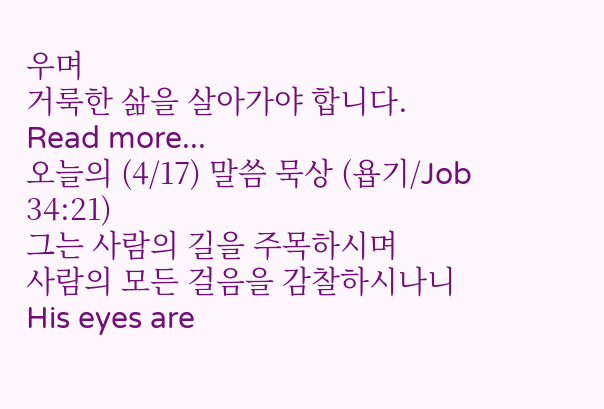우며
거룩한 삶을 살아가야 합니다.
Read more...
오늘의 (4/17) 말씀 묵상 (욥기/Job 34:21)
그는 사람의 길을 주목하시며
사람의 모든 걸음을 감찰하시나니
His eyes are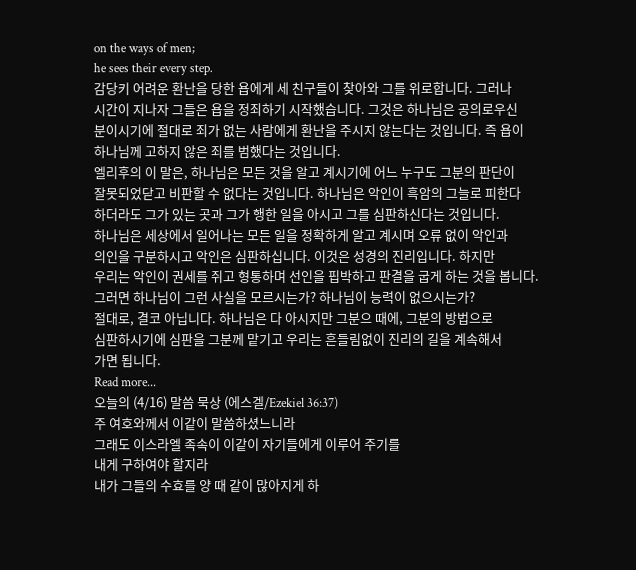on the ways of men;
he sees their every step.
감당키 어려운 환난을 당한 욥에게 세 친구들이 찾아와 그를 위로합니다. 그러나
시간이 지나자 그들은 욥을 정죄하기 시작했습니다. 그것은 하나님은 공의로우신
분이시기에 절대로 죄가 없는 사람에게 환난을 주시지 않는다는 것입니다. 즉 욥이
하나님께 고하지 않은 죄를 범했다는 것입니다.
엘리후의 이 말은, 하나님은 모든 것을 알고 계시기에 어느 누구도 그분의 판단이
잘못되었닫고 비판할 수 없다는 것입니다. 하나님은 악인이 흑암의 그늘로 피한다
하더라도 그가 있는 곳과 그가 행한 일을 아시고 그를 심판하신다는 것입니다.
하나님은 세상에서 일어나는 모든 일을 정확하게 알고 계시며 오류 없이 악인과
의인을 구분하시고 악인은 심판하십니다. 이것은 성경의 진리입니다. 하지만
우리는 악인이 권세를 쥐고 형통하며 선인을 핍박하고 판결을 굽게 하는 것을 봅니다.
그러면 하나님이 그런 사실을 모르시는가? 하나님이 능력이 없으시는가?
절대로, 결코 아닙니다. 하나님은 다 아시지만 그분으 때에, 그분의 방법으로
심판하시기에 심판을 그분께 맡기고 우리는 흔들림없이 진리의 길을 계속해서
가면 됩니다.
Read more...
오늘의 (4/16) 말씀 묵상 (에스겔/Ezekiel 36:37)
주 여호와께서 이같이 말씀하셨느니라
그래도 이스라엘 족속이 이같이 자기들에게 이루어 주기를
내게 구하여야 할지라
내가 그들의 수효를 양 때 같이 많아지게 하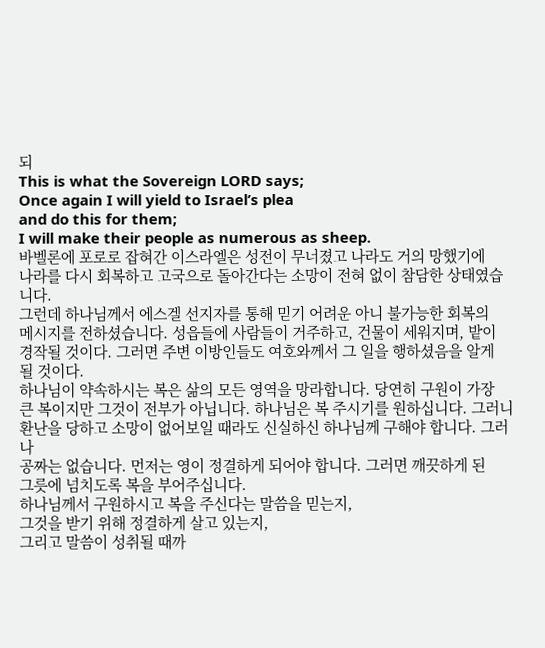되
This is what the Sovereign LORD says;
Once again I will yield to Israel’s plea
and do this for them;
I will make their people as numerous as sheep.
바벨론에 포로로 잡혀간 이스라엘은 성전이 무너졌고 나라도 거의 망했기에
나라를 다시 회복하고 고국으로 돌아간다는 소망이 전혀 없이 참담한 상태였습니다.
그런데 하나님께서 에스겔 선지자를 통해 믿기 어려운 아니 불가능한 회복의
메시지를 전하셨습니다. 성읍들에 사람들이 거주하고, 건물이 세워지며, 밭이
경작될 것이다. 그러면 주변 이방인들도 여호와께서 그 일을 행하셨음을 알게
될 것이다.
하나님이 약속하시는 복은 삶의 모든 영역을 망라합니다. 당연히 구원이 가장
큰 복이지만 그것이 전부가 아닙니다. 하나님은 복 주시기를 원하십니다. 그러니
환난을 당하고 소망이 없어보일 때라도 신실하신 하나님께 구해야 합니다. 그러나
공짜는 없습니다. 먼저는 영이 정결하게 되어야 합니다. 그러면 깨끗하게 된
그릇에 넘치도록 복을 부어주십니다.
하나님께서 구원하시고 복을 주신다는 말씀을 믿는지,
그것을 받기 위해 정결하게 살고 있는지,
그리고 말씀이 성취될 때까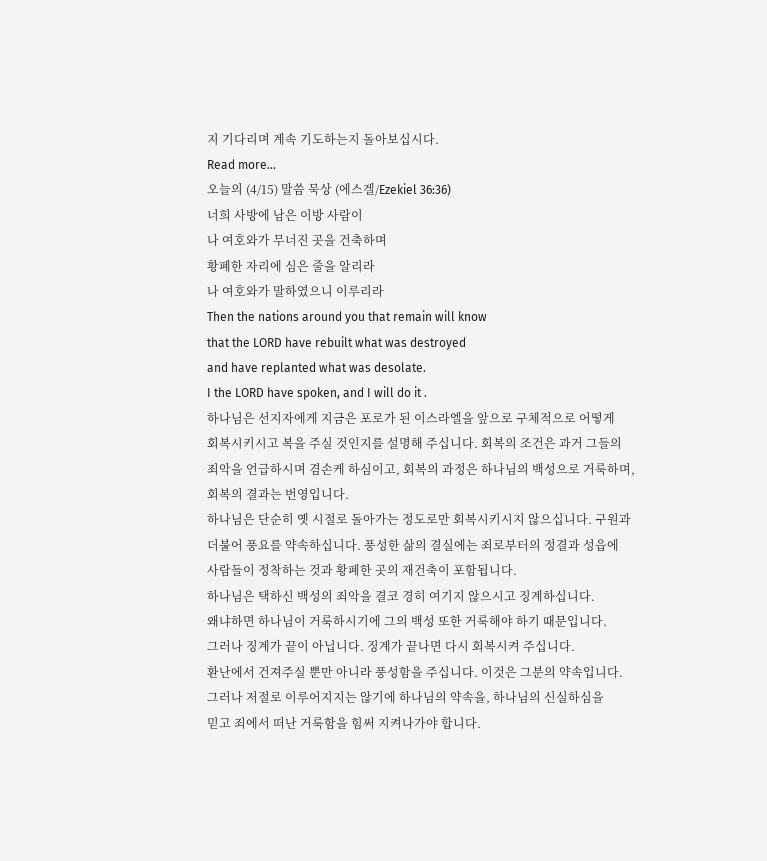지 기다리며 계속 기도하는지 돌아보십시다.
Read more...
오늘의 (4/15) 말씀 묵상 (에스겔/Ezekiel 36:36)
너희 사방에 남은 이방 사람이
나 여호와가 무너진 곳을 건축하며
황폐한 자리에 심은 줄을 알리라
나 여호와가 말하였으니 이루리라
Then the nations around you that remain will know
that the LORD have rebuilt what was destroyed
and have replanted what was desolate.
I the LORD have spoken, and I will do it .
하나님은 선지자에게 지금은 포로가 된 이스라엘을 앞으로 구체적으로 어떻게
회복시키시고 복을 주실 것인지를 설명해 주십니다. 회복의 조건은 과거 그들의
죄악을 언급하시며 겸손케 하심이고, 회복의 과정은 하나님의 백성으로 거룩하며,
회복의 결과는 번영입니다.
하나님은 단순히 옛 시절로 돌아가는 정도로만 회복시키시지 않으십니다. 구원과
더불어 풍요를 약속하십니다. 풍성한 삶의 결실에는 죄로부터의 정결과 성읍에
사람들이 정착하는 것과 황폐한 곳의 재건축이 포함됩니다.
하나님은 택하신 백성의 죄악을 결코 경히 여기지 않으시고 징계하십니다.
왜냐하면 하나님이 거룩하시기에 그의 백성 또한 거룩해야 하기 때문입니다.
그러나 징계가 끝이 아닙니다. 징계가 끝나면 다시 회복시켜 주십니다.
환난에서 건져주실 뿐만 아니라 풍성함을 주십니다. 이것은 그분의 약속입니다.
그러나 저절로 이루어지지는 않기에 하나님의 약속을, 하나님의 신실하심을
믿고 죄에서 떠난 거룩함을 힘써 지켜나가야 합니다.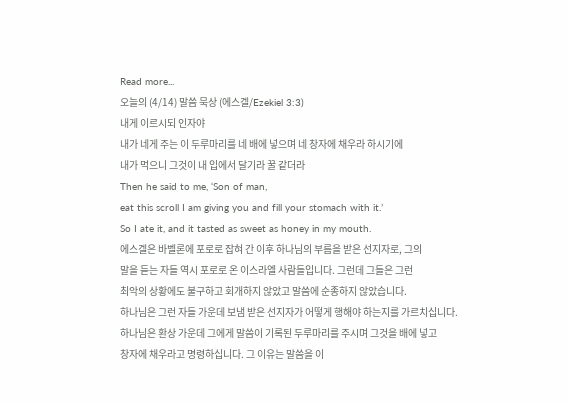Read more...
오늘의 (4/14) 말씀 묵상 (에스겔/Ezekiel 3:3)
내게 이르시되 인자야
내가 네게 주는 이 두루마리를 네 배에 넣으며 네 창자에 채우라 하시기에
내가 먹으니 그것이 내 입에서 달기라 꿀 같더라
Then he said to me, ‘Son of man,
eat this scroll I am giving you and fill your stomach with it.’
So I ate it, and it tasted as sweet as honey in my mouth.
에스겔은 바벨론에 포로로 잡혀 간 이후 하나님의 부름을 받은 선지자로, 그의
말을 듣는 자들 역시 포로로 온 이스라엘 사람들입니다. 그런데 그들은 그런
최악의 상황에도 불구하고 회개하지 않았고 말씀에 순종하지 않았습니다.
하나님은 그런 자들 가운데 보냄 받은 선지자가 어떻게 행해야 하는지를 가르치십니다.
하나님은 환상 가운데 그에게 말씀이 기록된 두루마리를 주시며 그것을 배에 넣고
창자에 채우라고 명령하십니다. 그 이유는 말씀을 이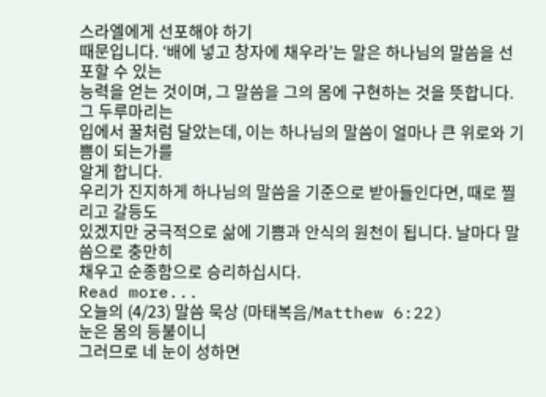스라엘에게 선포해야 하기
때문입니다. ‘배에 넣고 창자에 채우라’는 말은 하나님의 말씀을 선포할 수 있는
능력을 얻는 것이며, 그 말씀을 그의 몸에 구현하는 것을 뜻합니다. 그 두루마리는
입에서 꿀처럼 달았는데, 이는 하나님의 말씀이 얼마나 큰 위로와 기쁨이 되는가를
알게 합니다.
우리가 진지하게 하나님의 말씀을 기준으로 받아들인다면, 때로 찔리고 갈등도
있겠지만 궁극적으로 삶에 기쁨과 안식의 원천이 됩니다. 날마다 말씀으로 충만히
채우고 순종함으로 승리하십시다.
Read more...
오늘의 (4/23) 말씀 묵상 (마태복음/Matthew 6:22)
눈은 몸의 등불이니
그러므로 네 눈이 성하면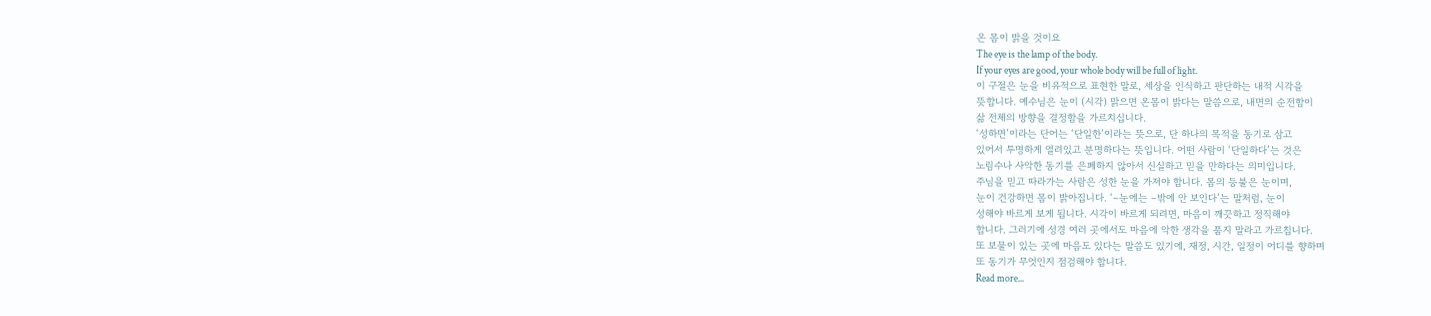온 몸이 밝을 것이요
The eye is the lamp of the body.
If your eyes are good, your whole body will be full of light.
이 구절은 눈을 비유적으로 표현한 말로, 세상을 인식하고 판단하는 내적 시각을
뜻합니다. 예수님은 눈이 (시각) 맑으면 온몸이 밝다는 말씀으로, 내면의 순전함이
삶 전체의 방향을 결정함을 가르치십니다.
‘성하면’이라는 단어는 ‘단일한’이라는 뜻으로, 단 하나의 목적을 동기로 삼고
있어서 투명하게 열려있고 분명하다는 뜻입니다. 어떤 사람이 ‘단일하다’는 것은
노림수나 사악한 동기를 은폐하지 않아서 신실하고 믿을 만하다는 의미입니다.
주님을 믿고 따라가는 사람은 성한 눈을 가져야 합니다. 몸의 등불은 눈이며,
눈이 건강하면 몸이 밝아집니다. ‘–눈에는 –밖에 안 보인다’는 말처럼, 눈이
성해야 바르게 보게 됩니다. 시각이 바르게 되려면, 마음이 깨끗하고 정직해야
합니다. 그러기에 성경 여러 곳에서도 마음에 악한 생각을 품지 말라고 가르칩니다.
또 보물이 있는 곳에 마음도 있다는 말씀도 있기에, 재정, 시간, 일정이 어디를 향하며
또 동기가 무엇인지 점검해야 합니다.
Read more...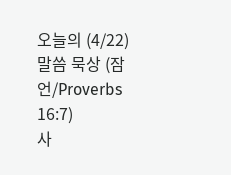오늘의 (4/22) 말씀 묵상 (잠언/Proverbs 16:7)
사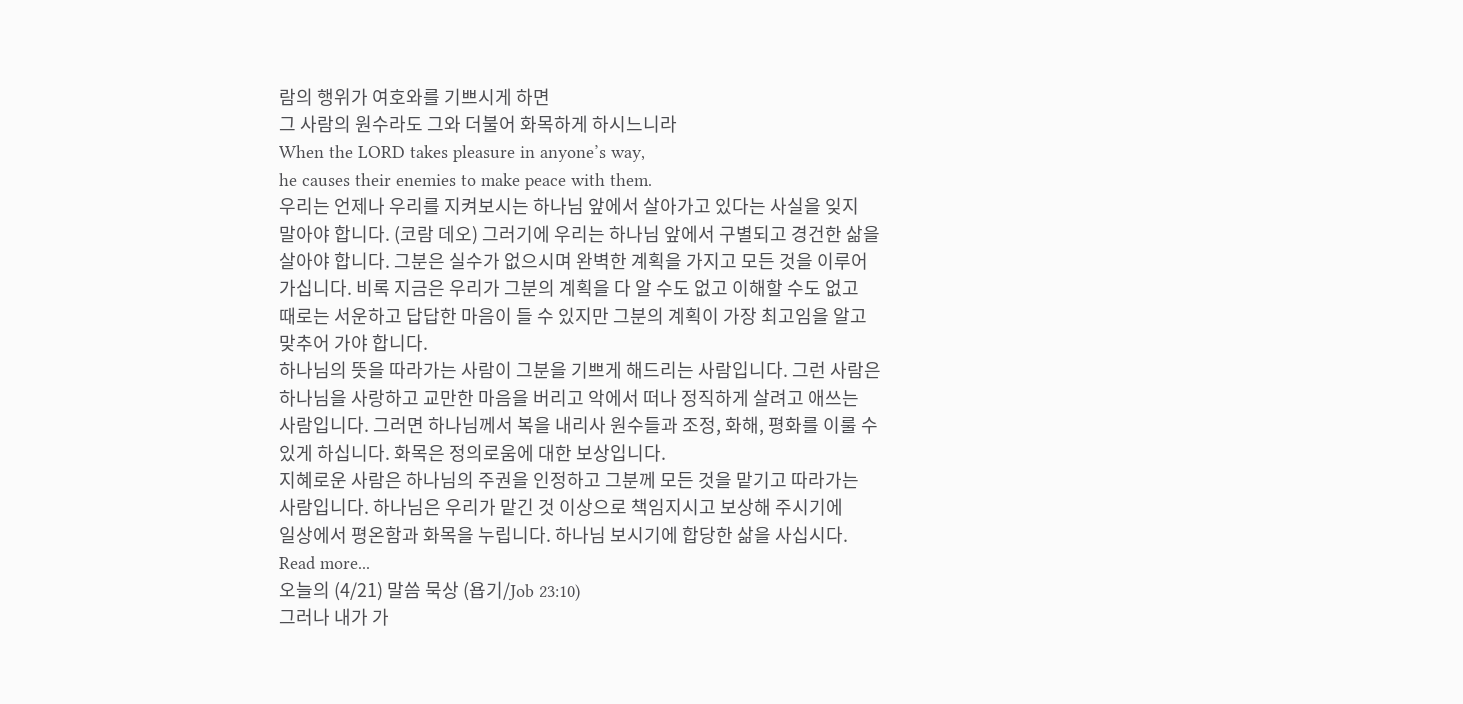람의 행위가 여호와를 기쁘시게 하면
그 사람의 원수라도 그와 더불어 화목하게 하시느니라
When the LORD takes pleasure in anyone’s way,
he causes their enemies to make peace with them.
우리는 언제나 우리를 지켜보시는 하나님 앞에서 살아가고 있다는 사실을 잊지
말아야 합니다. (코람 데오) 그러기에 우리는 하나님 앞에서 구별되고 경건한 삶을
살아야 합니다. 그분은 실수가 없으시며 완벽한 계획을 가지고 모든 것을 이루어
가십니다. 비록 지금은 우리가 그분의 계획을 다 알 수도 없고 이해할 수도 없고
때로는 서운하고 답답한 마음이 들 수 있지만 그분의 계획이 가장 최고임을 알고
맞추어 가야 합니다.
하나님의 뜻을 따라가는 사람이 그분을 기쁘게 해드리는 사람입니다. 그런 사람은
하나님을 사랑하고 교만한 마음을 버리고 악에서 떠나 정직하게 살려고 애쓰는
사람입니다. 그러면 하나님께서 복을 내리사 원수들과 조정, 화해, 평화를 이룰 수
있게 하십니다. 화목은 정의로움에 대한 보상입니다.
지혜로운 사람은 하나님의 주권을 인정하고 그분께 모든 것을 맡기고 따라가는
사람입니다. 하나님은 우리가 맡긴 것 이상으로 책임지시고 보상해 주시기에
일상에서 평온함과 화목을 누립니다. 하나님 보시기에 합당한 삶을 사십시다.
Read more...
오늘의 (4/21) 말씀 묵상 (욥기/Job 23:10)
그러나 내가 가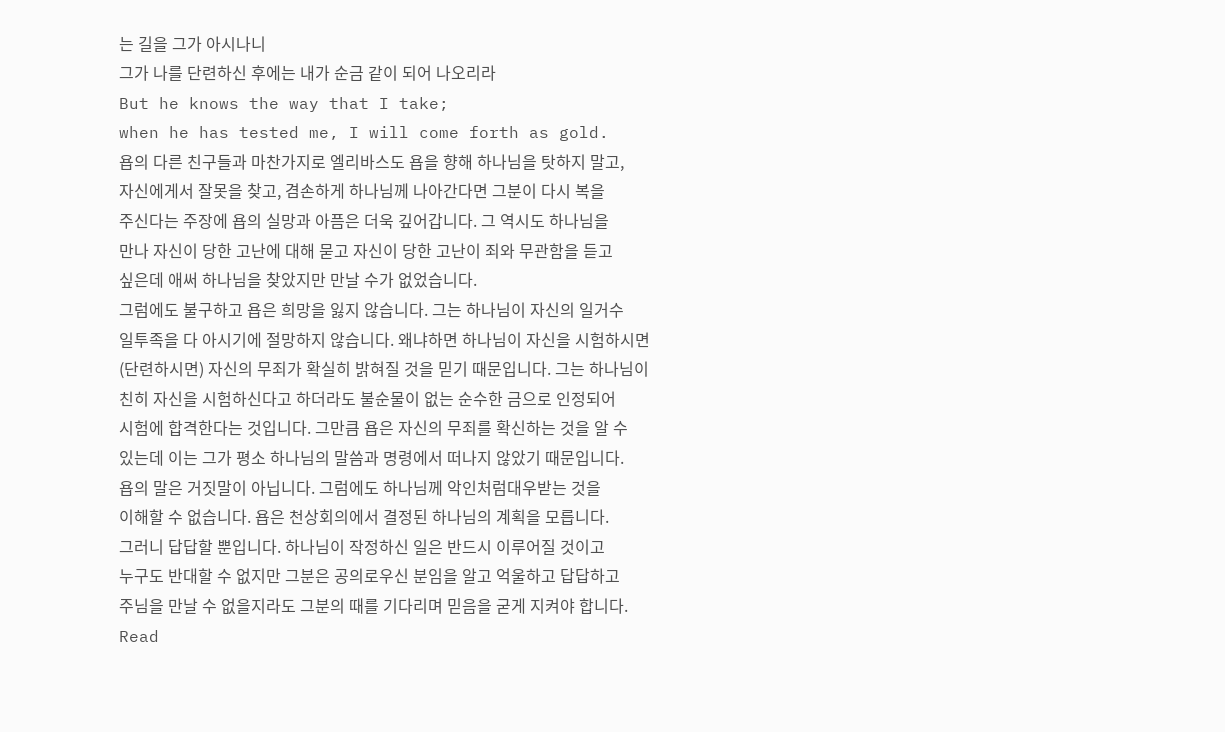는 길을 그가 아시나니
그가 나를 단련하신 후에는 내가 순금 같이 되어 나오리라
But he knows the way that I take;
when he has tested me, I will come forth as gold.
욥의 다른 친구들과 마찬가지로 엘리바스도 욥을 향해 하나님을 탓하지 말고,
자신에게서 잘못을 찾고, 겸손하게 하나님께 나아간다면 그분이 다시 복을
주신다는 주장에 욥의 실망과 아픔은 더욱 깊어갑니다. 그 역시도 하나님을
만나 자신이 당한 고난에 대해 묻고 자신이 당한 고난이 죄와 무관함을 듣고
싶은데 애써 하나님을 찾았지만 만날 수가 없었습니다.
그럼에도 불구하고 욥은 희망을 잃지 않습니다. 그는 하나님이 자신의 일거수
일투족을 다 아시기에 절망하지 않습니다. 왜냐하면 하나님이 자신을 시험하시면
(단련하시면) 자신의 무죄가 확실히 밝혀질 것을 믿기 때문입니다. 그는 하나님이
친히 자신을 시험하신다고 하더라도 불순물이 없는 순수한 금으로 인정되어
시험에 합격한다는 것입니다. 그만큼 욥은 자신의 무죄를 확신하는 것을 알 수
있는데 이는 그가 평소 하나님의 말씀과 명령에서 떠나지 않았기 때문입니다.
욥의 말은 거짓말이 아닙니다. 그럼에도 하나님께 악인처럼대우받는 것을
이해할 수 없습니다. 욥은 천상회의에서 결정된 하나님의 계획을 모릅니다.
그러니 답답할 뿐입니다. 하나님이 작정하신 일은 반드시 이루어질 것이고
누구도 반대할 수 없지만 그분은 공의로우신 분임을 알고 억울하고 답답하고
주님을 만날 수 없을지라도 그분의 때를 기다리며 믿음을 굳게 지켜야 합니다.
Read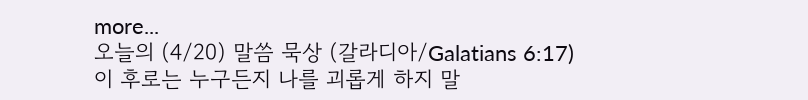more...
오늘의 (4/20) 말씀 묵상 (갈라디아/Galatians 6:17)
이 후로는 누구든지 나를 괴롭게 하지 말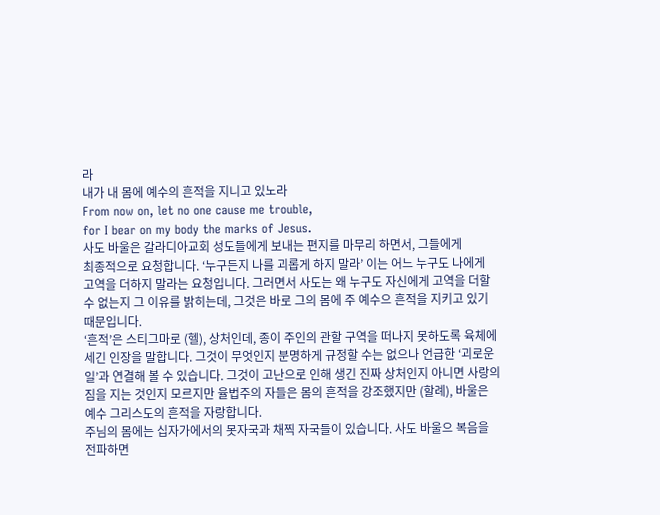라
내가 내 몸에 예수의 흔적을 지니고 있노라
From now on, let no one cause me trouble,
for I bear on my body the marks of Jesus.
사도 바울은 갈라디아교회 성도들에게 보내는 편지를 마무리 하면서, 그들에게
최종적으로 요청합니다. ‘누구든지 나를 괴롭게 하지 말라’ 이는 어느 누구도 나에게
고역을 더하지 말라는 요청입니다. 그러면서 사도는 왜 누구도 자신에게 고역을 더할
수 없는지 그 이유를 밝히는데, 그것은 바로 그의 몸에 주 예수으 흔적을 지키고 있기
때문입니다.
‘흔적’은 스티그마로 (헬), 상처인데, 종이 주인의 관할 구역을 떠나지 못하도록 육체에
세긴 인장을 말합니다. 그것이 무엇인지 분명하게 규정할 수는 없으나 언급한 ‘괴로운
일’과 연결해 볼 수 있습니다. 그것이 고난으로 인해 생긴 진짜 상처인지 아니면 사랑의
짐을 지는 것인지 모르지만 율법주의 자들은 몸의 흔적을 강조했지만 (할례), 바울은
예수 그리스도의 흔적을 자랑합니다.
주님의 몸에는 십자가에서의 못자국과 채찍 자국들이 있습니다. 사도 바울으 복음을
전파하면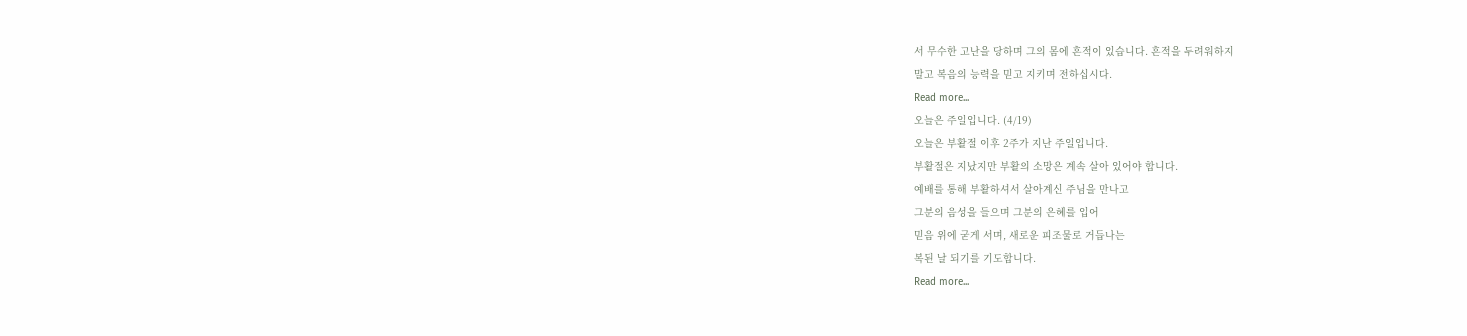서 무수한 고난을 당하며 그의 몸에 흔적이 있습니다. 흔적을 두려워하지
말고 복음의 능력을 믿고 지키며 전하십시다.
Read more...
오늘은 주일입니다. (4/19)
오늘은 부활절 이후 2주가 지난 주일입니다.
부활절은 지났지만 부활의 소망은 계속 살아 있어야 합니다.
예배를 통해 부활하셔서 살아계신 주님을 만나고
그분의 음성을 들으며 그분의 은혜를 입어
믿음 위에 굳게 서며, 새로운 피조물로 거듭나는
복된 날 되기를 기도합니다.
Read more...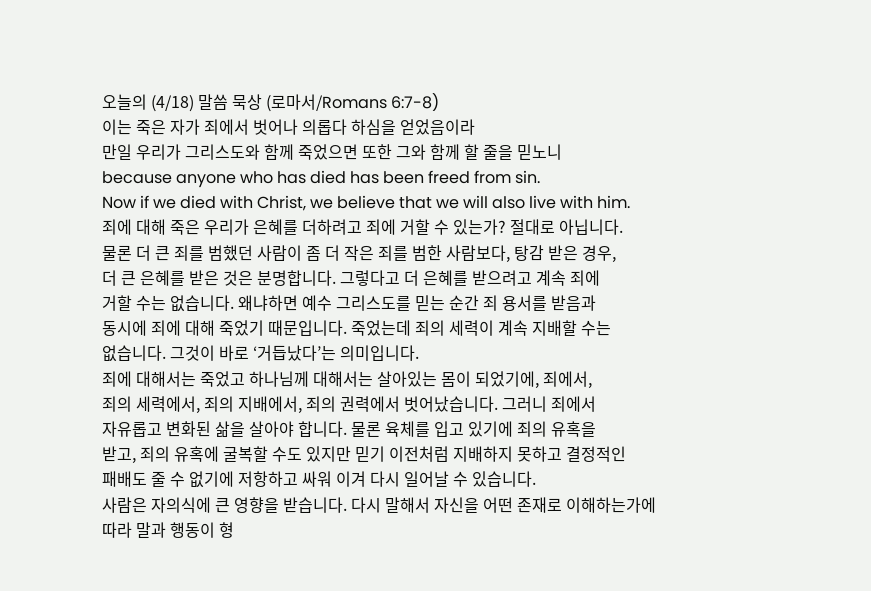오늘의 (4/18) 말씀 묵상 (로마서/Romans 6:7-8)
이는 죽은 자가 죄에서 벗어나 의롭다 하심을 얻었음이라
만일 우리가 그리스도와 함께 죽었으면 또한 그와 함께 할 줄을 믿노니
because anyone who has died has been freed from sin.
Now if we died with Christ, we believe that we will also live with him.
죄에 대해 죽은 우리가 은혜를 더하려고 죄에 거할 수 있는가? 절대로 아닙니다.
물론 더 큰 죄를 범했던 사람이 좀 더 작은 죄를 범한 사람보다, 탕감 받은 경우,
더 큰 은혜를 받은 것은 분명합니다. 그렇다고 더 은혜를 받으려고 계속 죄에
거할 수는 없습니다. 왜냐하면 예수 그리스도를 믿는 순간 죄 용서를 받음과
동시에 죄에 대해 죽었기 때문입니다. 죽었는데 죄의 세력이 계속 지배할 수는
없습니다. 그것이 바로 ‘거듭났다’는 의미입니다.
죄에 대해서는 죽었고 하나님께 대해서는 살아있는 몸이 되었기에, 죄에서,
죄의 세력에서, 죄의 지배에서, 죄의 권력에서 벗어났습니다. 그러니 죄에서
자유롭고 변화된 삶을 살아야 합니다. 물론 육체를 입고 있기에 죄의 유혹을
받고, 죄의 유혹에 굴복할 수도 있지만 믿기 이전처럼 지배하지 못하고 결정적인
패배도 줄 수 없기에 저항하고 싸워 이겨 다시 일어날 수 있습니다.
사람은 자의식에 큰 영향을 받습니다. 다시 말해서 자신을 어떤 존재로 이해하는가에
따라 말과 행동이 형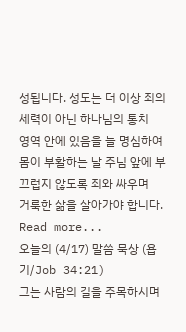성됩니다. 성도는 더 이상 죄의 세력이 아닌 하나님의 통치
영역 안에 있음을 늘 명심하여 몸이 부활하는 날 주님 앞에 부끄럽지 않도록 죄와 싸우며
거룩한 삶을 살아가야 합니다.
Read more...
오늘의 (4/17) 말씀 묵상 (욥기/Job 34:21)
그는 사람의 길을 주목하시며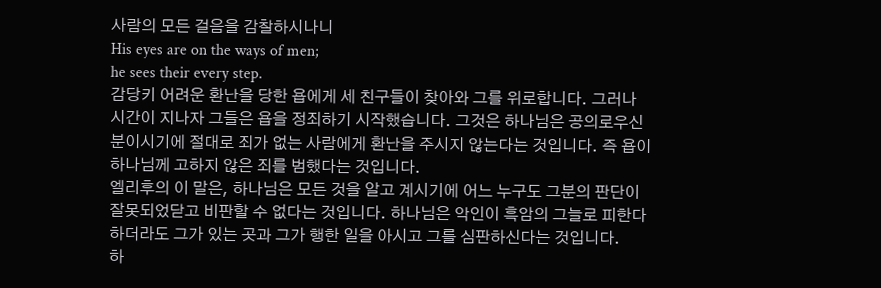사람의 모든 걸음을 감찰하시나니
His eyes are on the ways of men;
he sees their every step.
감당키 어려운 환난을 당한 욥에게 세 친구들이 찾아와 그를 위로합니다. 그러나
시간이 지나자 그들은 욥을 정죄하기 시작했습니다. 그것은 하나님은 공의로우신
분이시기에 절대로 죄가 없는 사람에게 환난을 주시지 않는다는 것입니다. 즉 욥이
하나님께 고하지 않은 죄를 범했다는 것입니다.
엘리후의 이 말은, 하나님은 모든 것을 알고 계시기에 어느 누구도 그분의 판단이
잘못되었닫고 비판할 수 없다는 것입니다. 하나님은 악인이 흑암의 그늘로 피한다
하더라도 그가 있는 곳과 그가 행한 일을 아시고 그를 심판하신다는 것입니다.
하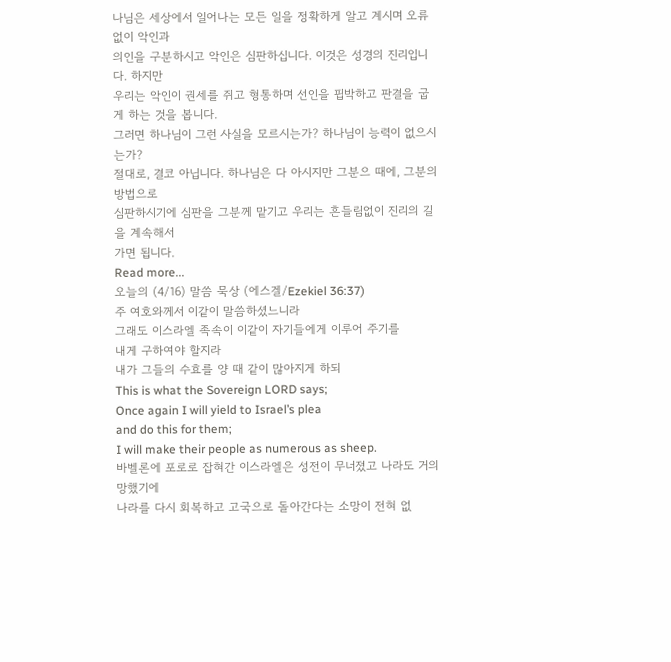나님은 세상에서 일어나는 모든 일을 정확하게 알고 계시며 오류 없이 악인과
의인을 구분하시고 악인은 심판하십니다. 이것은 성경의 진리입니다. 하지만
우리는 악인이 권세를 쥐고 형통하며 선인을 핍박하고 판결을 굽게 하는 것을 봅니다.
그러면 하나님이 그런 사실을 모르시는가? 하나님이 능력이 없으시는가?
절대로, 결코 아닙니다. 하나님은 다 아시지만 그분으 때에, 그분의 방법으로
심판하시기에 심판을 그분께 맡기고 우리는 흔들림없이 진리의 길을 계속해서
가면 됩니다.
Read more...
오늘의 (4/16) 말씀 묵상 (에스겔/Ezekiel 36:37)
주 여호와께서 이같이 말씀하셨느니라
그래도 이스라엘 족속이 이같이 자기들에게 이루어 주기를
내게 구하여야 할지라
내가 그들의 수효를 양 때 같이 많아지게 하되
This is what the Sovereign LORD says;
Once again I will yield to Israel’s plea
and do this for them;
I will make their people as numerous as sheep.
바벨론에 포로로 잡혀간 이스라엘은 성전이 무너졌고 나라도 거의 망했기에
나라를 다시 회복하고 고국으로 돌아간다는 소망이 전혀 없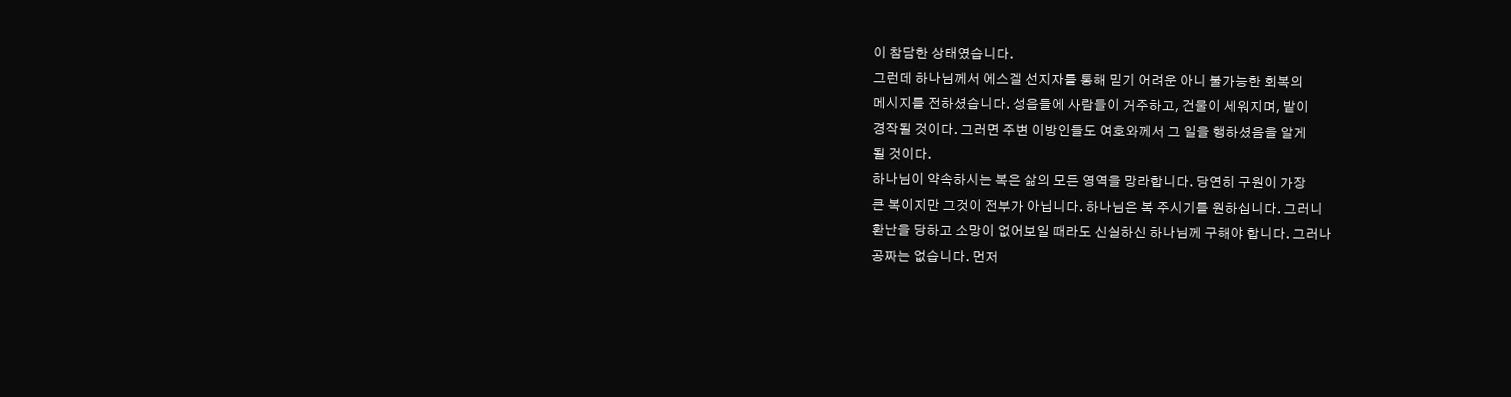이 참담한 상태였습니다.
그런데 하나님께서 에스겔 선지자를 통해 믿기 어려운 아니 불가능한 회복의
메시지를 전하셨습니다. 성읍들에 사람들이 거주하고, 건물이 세워지며, 밭이
경작될 것이다. 그러면 주변 이방인들도 여호와께서 그 일을 행하셨음을 알게
될 것이다.
하나님이 약속하시는 복은 삶의 모든 영역을 망라합니다. 당연히 구원이 가장
큰 복이지만 그것이 전부가 아닙니다. 하나님은 복 주시기를 원하십니다. 그러니
환난을 당하고 소망이 없어보일 때라도 신실하신 하나님께 구해야 합니다. 그러나
공짜는 없습니다. 먼저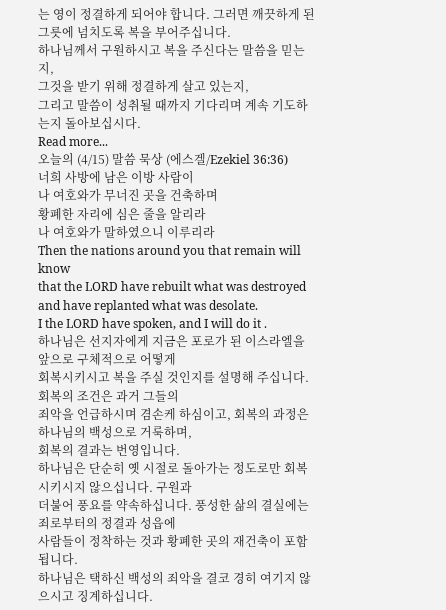는 영이 정결하게 되어야 합니다. 그러면 깨끗하게 된
그릇에 넘치도록 복을 부어주십니다.
하나님께서 구원하시고 복을 주신다는 말씀을 믿는지,
그것을 받기 위해 정결하게 살고 있는지,
그리고 말씀이 성취될 때까지 기다리며 계속 기도하는지 돌아보십시다.
Read more...
오늘의 (4/15) 말씀 묵상 (에스겔/Ezekiel 36:36)
너희 사방에 남은 이방 사람이
나 여호와가 무너진 곳을 건축하며
황폐한 자리에 심은 줄을 알리라
나 여호와가 말하였으니 이루리라
Then the nations around you that remain will know
that the LORD have rebuilt what was destroyed
and have replanted what was desolate.
I the LORD have spoken, and I will do it .
하나님은 선지자에게 지금은 포로가 된 이스라엘을 앞으로 구체적으로 어떻게
회복시키시고 복을 주실 것인지를 설명해 주십니다. 회복의 조건은 과거 그들의
죄악을 언급하시며 겸손케 하심이고, 회복의 과정은 하나님의 백성으로 거룩하며,
회복의 결과는 번영입니다.
하나님은 단순히 옛 시절로 돌아가는 정도로만 회복시키시지 않으십니다. 구원과
더불어 풍요를 약속하십니다. 풍성한 삶의 결실에는 죄로부터의 정결과 성읍에
사람들이 정착하는 것과 황폐한 곳의 재건축이 포함됩니다.
하나님은 택하신 백성의 죄악을 결코 경히 여기지 않으시고 징계하십니다.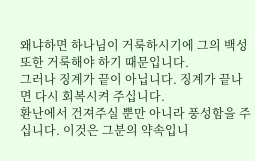왜냐하면 하나님이 거룩하시기에 그의 백성 또한 거룩해야 하기 때문입니다.
그러나 징계가 끝이 아닙니다. 징계가 끝나면 다시 회복시켜 주십니다.
환난에서 건져주실 뿐만 아니라 풍성함을 주십니다. 이것은 그분의 약속입니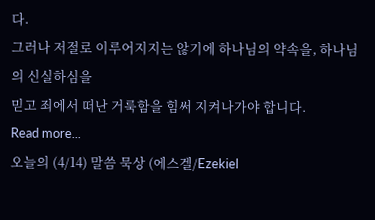다.
그러나 저절로 이루어지지는 않기에 하나님의 약속을, 하나님의 신실하심을
믿고 죄에서 떠난 거룩함을 힘써 지켜나가야 합니다.
Read more...
오늘의 (4/14) 말씀 묵상 (에스겔/Ezekiel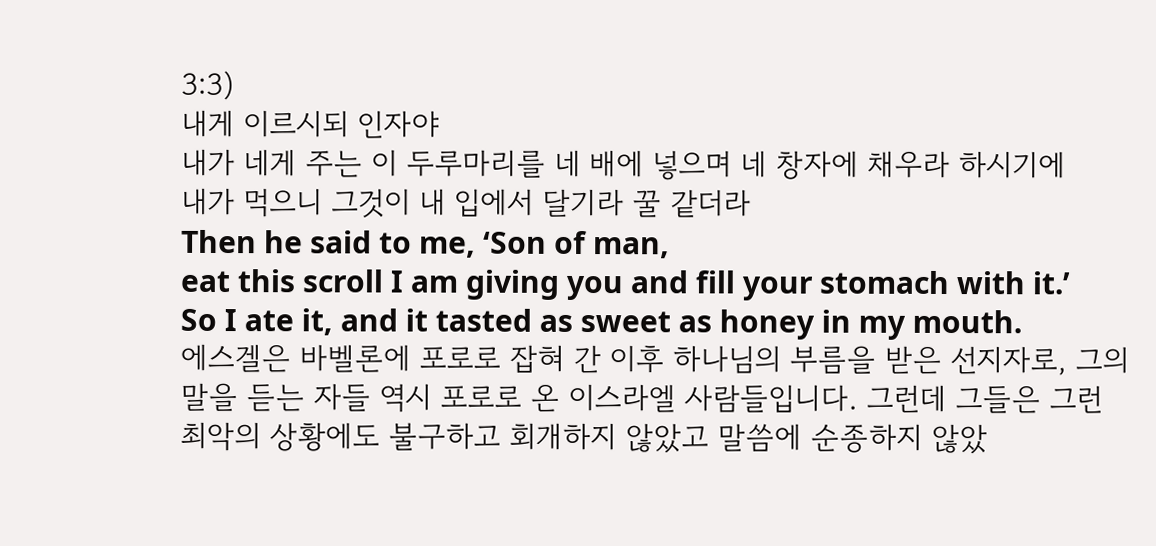3:3)
내게 이르시되 인자야
내가 네게 주는 이 두루마리를 네 배에 넣으며 네 창자에 채우라 하시기에
내가 먹으니 그것이 내 입에서 달기라 꿀 같더라
Then he said to me, ‘Son of man,
eat this scroll I am giving you and fill your stomach with it.’
So I ate it, and it tasted as sweet as honey in my mouth.
에스겔은 바벨론에 포로로 잡혀 간 이후 하나님의 부름을 받은 선지자로, 그의
말을 듣는 자들 역시 포로로 온 이스라엘 사람들입니다. 그런데 그들은 그런
최악의 상황에도 불구하고 회개하지 않았고 말씀에 순종하지 않았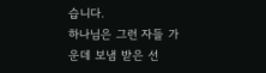습니다.
하나님은 그런 자들 가운데 보냄 받은 선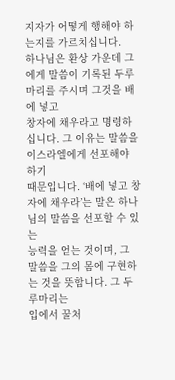지자가 어떻게 행해야 하는지를 가르치십니다.
하나님은 환상 가운데 그에게 말씀이 기록된 두루마리를 주시며 그것을 배에 넣고
창자에 채우라고 명령하십니다. 그 이유는 말씀을 이스라엘에게 선포해야 하기
때문입니다. ‘배에 넣고 창자에 채우라’는 말은 하나님의 말씀을 선포할 수 있는
능력을 얻는 것이며, 그 말씀을 그의 몸에 구현하는 것을 뜻합니다. 그 두루마리는
입에서 꿀처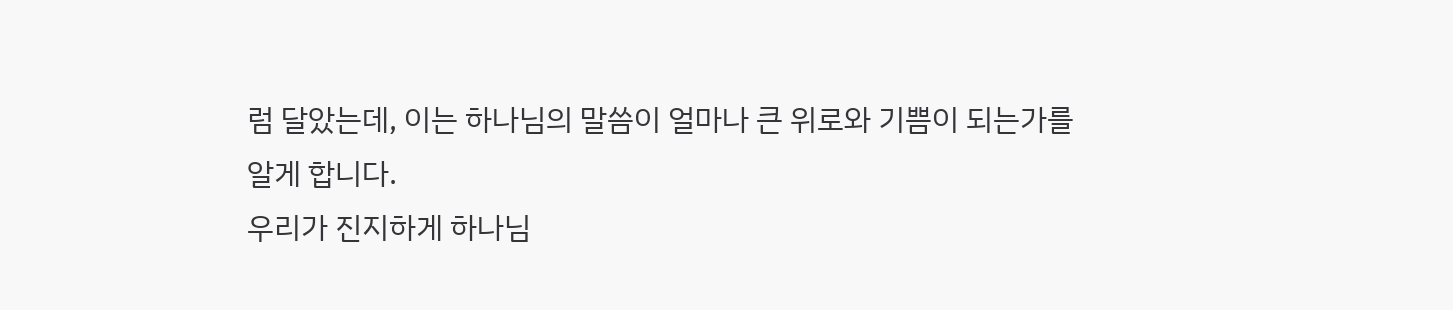럼 달았는데, 이는 하나님의 말씀이 얼마나 큰 위로와 기쁨이 되는가를
알게 합니다.
우리가 진지하게 하나님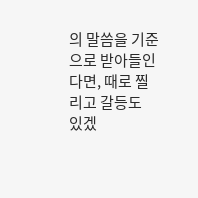의 말씀을 기준으로 받아들인다면, 때로 찔리고 갈등도
있겠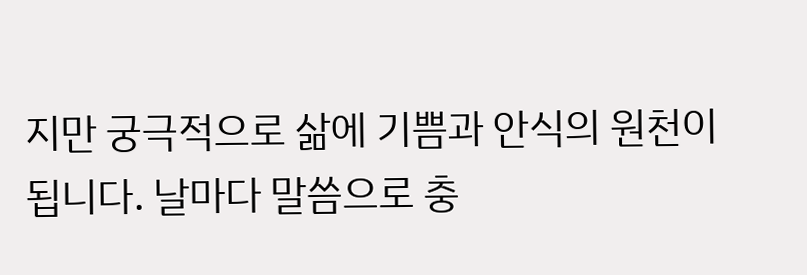지만 궁극적으로 삶에 기쁨과 안식의 원천이 됩니다. 날마다 말씀으로 충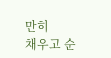만히
채우고 순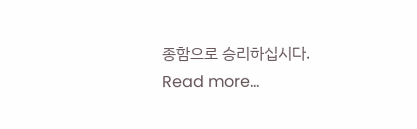종함으로 승리하십시다.
Read more...